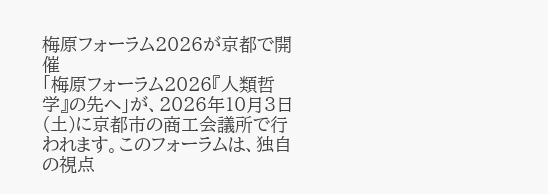梅原フォーラム2026が京都で開催
「梅原フォーラム2026『人類哲学』の先へ」が、2026年10月3日(土)に京都市の商工会議所で行われます。このフォーラムは、独自の視点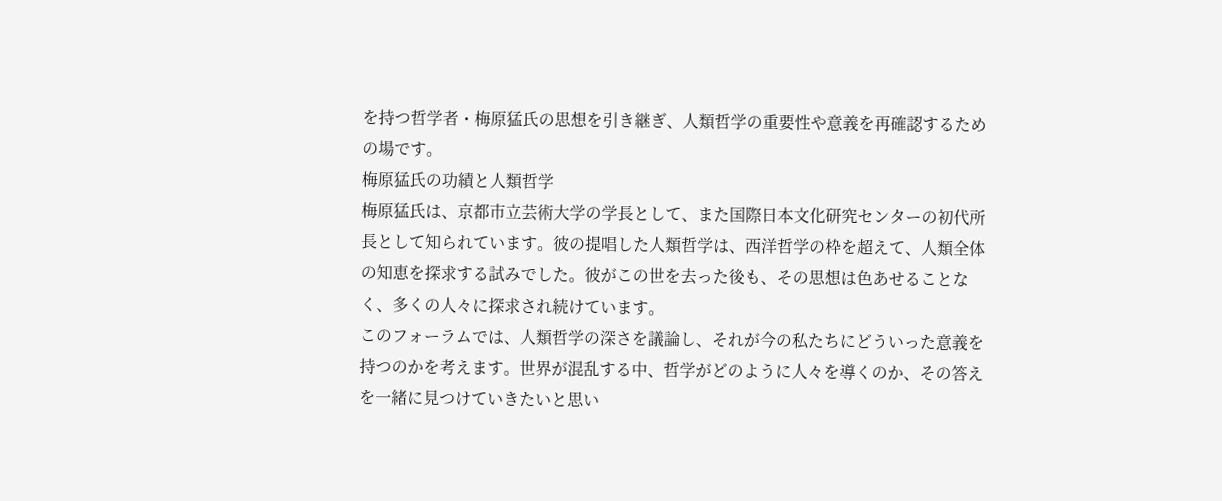を持つ哲学者・梅原猛氏の思想を引き継ぎ、人類哲学の重要性や意義を再確認するための場です。
梅原猛氏の功績と人類哲学
梅原猛氏は、京都市立芸術大学の学長として、また国際日本文化研究センターの初代所長として知られています。彼の提唱した人類哲学は、西洋哲学の枠を超えて、人類全体の知恵を探求する試みでした。彼がこの世を去った後も、その思想は色あせることなく、多くの人々に探求され続けています。
このフォーラムでは、人類哲学の深さを議論し、それが今の私たちにどういった意義を持つのかを考えます。世界が混乱する中、哲学がどのように人々を導くのか、その答えを一緒に見つけていきたいと思い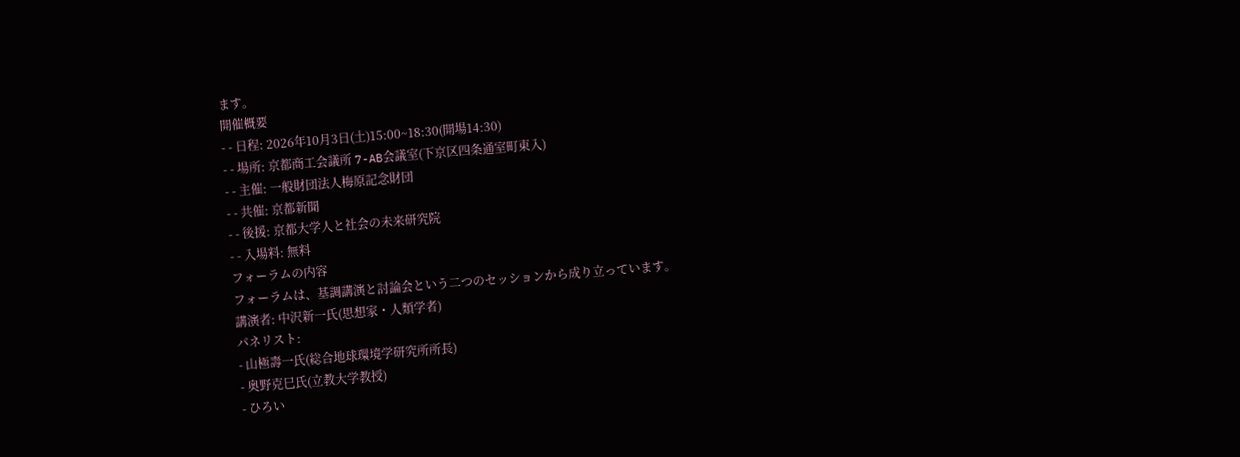ます。
開催概要
- - 日程: 2026年10月3日(土)15:00~18:30(開場14:30)
- - 場所: 京都商工会議所 7-AB会議室(下京区四条通室町東入)
- - 主催: 一般財団法人梅原記念財団
- - 共催: 京都新聞
- - 後援: 京都大学人と社会の未来研究院
- - 入場料: 無料
フォーラムの内容
フォーラムは、基調講演と討論会という二つのセッションから成り立っています。
講演者: 中沢新一氏(思想家・人類学者)
パネリスト:
- 山極壽一氏(総合地球環境学研究所所長)
- 奥野克巳氏(立教大学教授)
- ひろい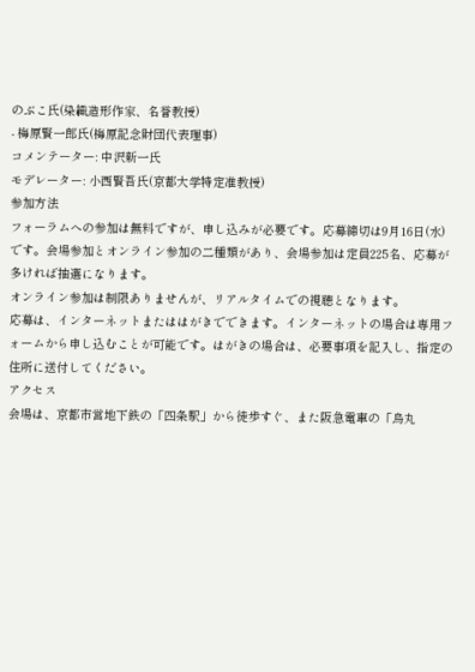のぶこ氏(染織造形作家、名誉教授)
- 梅原賢一郎氏(梅原記念財団代表理事)
コメンテーター: 中沢新一氏
モデレーター: 小西賢吾氏(京都大学特定准教授)
参加方法
フォーラムへの参加は無料ですが、申し込みが必要です。応募締切は9月16日(水)です。会場参加とオンライン参加の二種類があり、会場参加は定員225名、応募が多ければ抽選になります。
オンライン参加は制限ありませんが、リアルタイムでの視聴となります。
応募は、インターネットまたははがきでできます。インターネットの場合は専用フォームから申し込むことが可能です。はがきの場合は、必要事項を記入し、指定の住所に送付してください。
アクセス
会場は、京都市営地下鉄の「四条駅」から徒歩すぐ、また阪急電車の「烏丸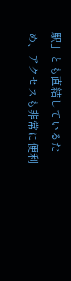駅」とも直結しているため、アクセスも非常に便利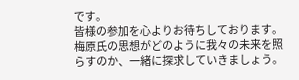です。
皆様の参加を心よりお待ちしております。梅原氏の思想がどのように我々の未来を照らすのか、一緒に探求していきましょう。